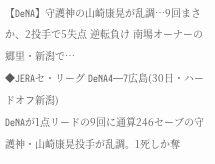【DeNA】守護神の山崎康晃が乱調…9回まさか、2投手で5失点 逆転負け 南場オーナーの郷里・新潟で…
◆JERAセ・リーグ DeNA4―7広島(30日・ハードオフ新潟)
DeNAが1点リードの9回に通算246セーブの守護神・山崎康晃投手が乱調。1死しか奪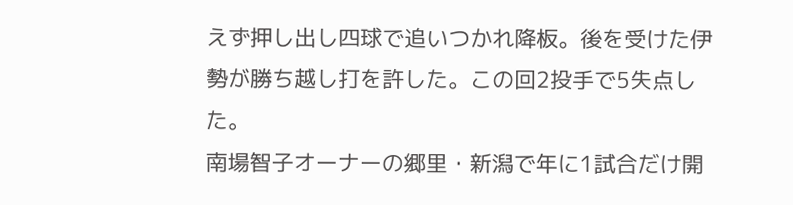えず押し出し四球で追いつかれ降板。後を受けた伊勢が勝ち越し打を許した。この回2投手で5失点した。
南場智子オーナーの郷里・新潟で年に1試合だけ開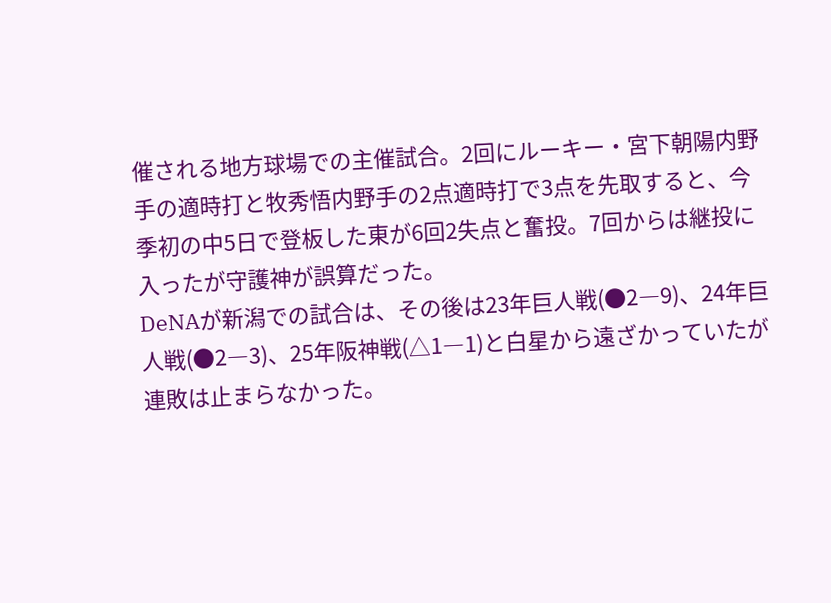催される地方球場での主催試合。2回にルーキー・宮下朝陽内野手の適時打と牧秀悟内野手の2点適時打で3点を先取すると、今季初の中5日で登板した東が6回2失点と奮投。7回からは継投に入ったが守護神が誤算だった。
DeNAが新潟での試合は、その後は23年巨人戦(●2―9)、24年巨人戦(●2―3)、25年阪神戦(△1―1)と白星から遠ざかっていたが連敗は止まらなかった。